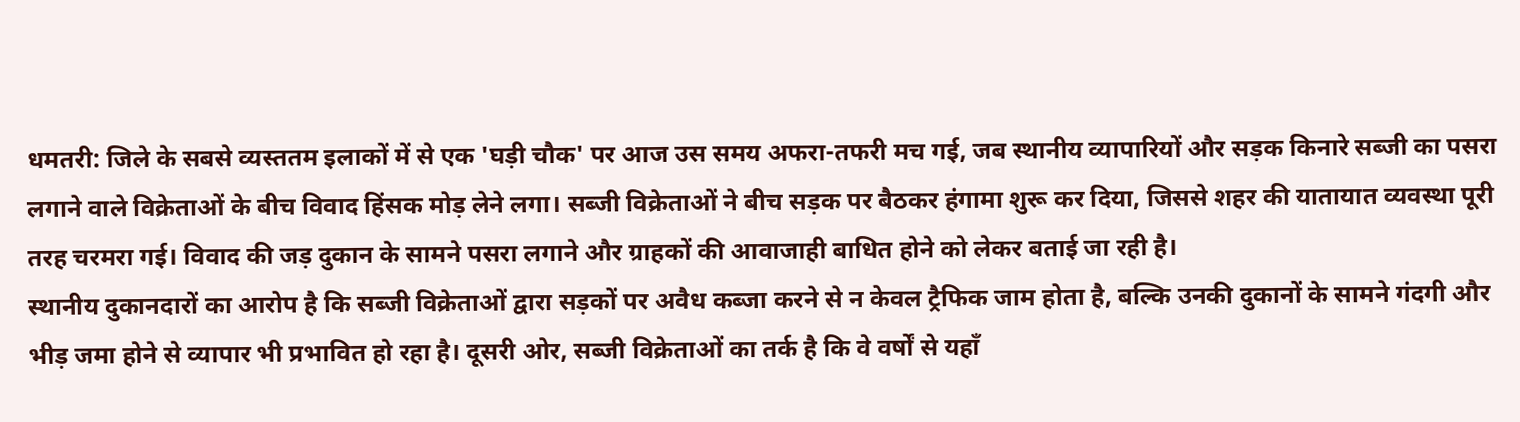धमतरी: जिले के सबसे व्यस्ततम इलाकों में से एक 'घड़ी चौक' पर आज उस समय अफरा-तफरी मच गई, जब स्थानीय व्यापारियों और सड़क किनारे सब्जी का पसरा लगाने वाले विक्रेताओं के बीच विवाद हिंसक मोड़ लेने लगा। सब्जी विक्रेताओं ने बीच सड़क पर बैठकर हंगामा शुरू कर दिया, जिससे शहर की यातायात व्यवस्था पूरी तरह चरमरा गई। विवाद की जड़ दुकान के सामने पसरा लगाने और ग्राहकों की आवाजाही बाधित होने को लेकर बताई जा रही है।
स्थानीय दुकानदारों का आरोप है कि सब्जी विक्रेताओं द्वारा सड़कों पर अवैध कब्जा करने से न केवल ट्रैफिक जाम होता है, बल्कि उनकी दुकानों के सामने गंदगी और भीड़ जमा होने से व्यापार भी प्रभावित हो रहा है। दूसरी ओर, सब्जी विक्रेताओं का तर्क है कि वे वर्षों से यहाँ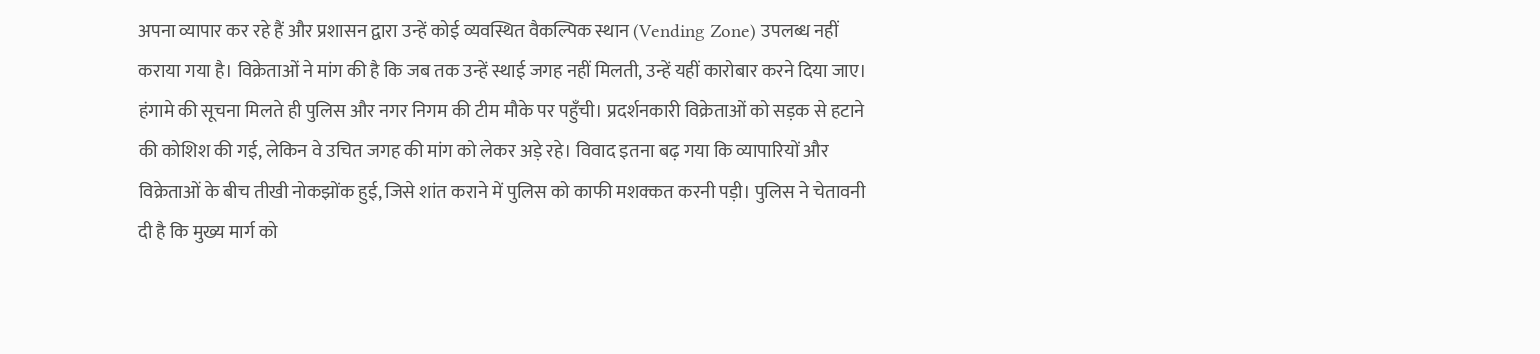अपना व्यापार कर रहे हैं और प्रशासन द्वारा उन्हें कोई व्यवस्थित वैकल्पिक स्थान (Vending Zone) उपलब्ध नहीं कराया गया है। विक्रेताओं ने मांग की है कि जब तक उन्हें स्थाई जगह नहीं मिलती, उन्हें यहीं कारोबार करने दिया जाए।
हंगामे की सूचना मिलते ही पुलिस और नगर निगम की टीम मौके पर पहुँची। प्रदर्शनकारी विक्रेताओं को सड़क से हटाने की कोशिश की गई, लेकिन वे उचित जगह की मांग को लेकर अड़े रहे। विवाद इतना बढ़ गया कि व्यापारियों और विक्रेताओं के बीच तीखी नोकझोंक हुई, जिसे शांत कराने में पुलिस को काफी मशक्कत करनी पड़ी। पुलिस ने चेतावनी दी है कि मुख्य मार्ग को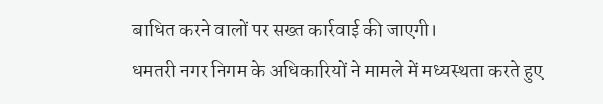बाधित करने वालों पर सख्त कार्रवाई की जाएगी।
धमतरी नगर निगम के अधिकारियों ने मामले में मध्यस्थता करते हुए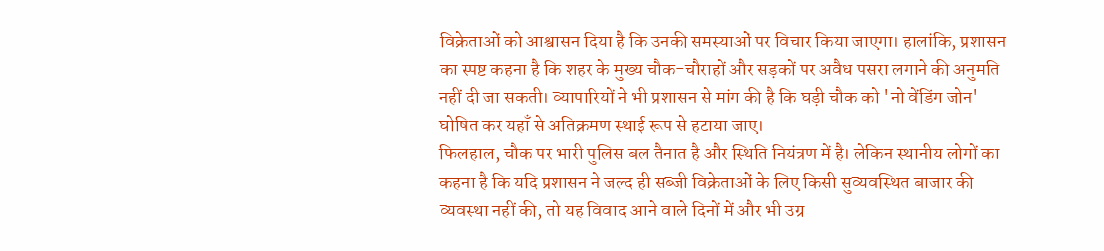विक्रेताओं को आश्वासन दिया है कि उनकी समस्याओं पर विचार किया जाएगा। हालांकि, प्रशासन का स्पष्ट कहना है कि शहर के मुख्य चौक-चौराहों और सड़कों पर अवैध पसरा लगाने की अनुमति नहीं दी जा सकती। व्यापारियों ने भी प्रशासन से मांग की है कि घड़ी चौक को 'नो वेंडिंग जोन' घोषित कर यहाँ से अतिक्रमण स्थाई रूप से हटाया जाए।
फिलहाल, चौक पर भारी पुलिस बल तैनात है और स्थिति नियंत्रण में है। लेकिन स्थानीय लोगों का कहना है कि यदि प्रशासन ने जल्द ही सब्जी विक्रेताओं के लिए किसी सुव्यवस्थित बाजार की व्यवस्था नहीं की, तो यह विवाद आने वाले दिनों में और भी उग्र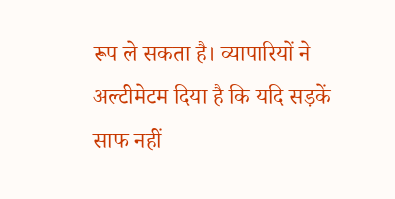रूप ले सकता है। व्यापारियों ने अल्टीमेटम दिया है कि यदि सड़कें साफ नहीं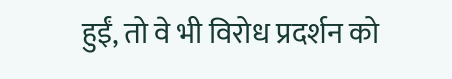हुईं, तो वे भी विरोध प्रदर्शन को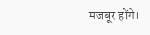मजबूर होंगे।